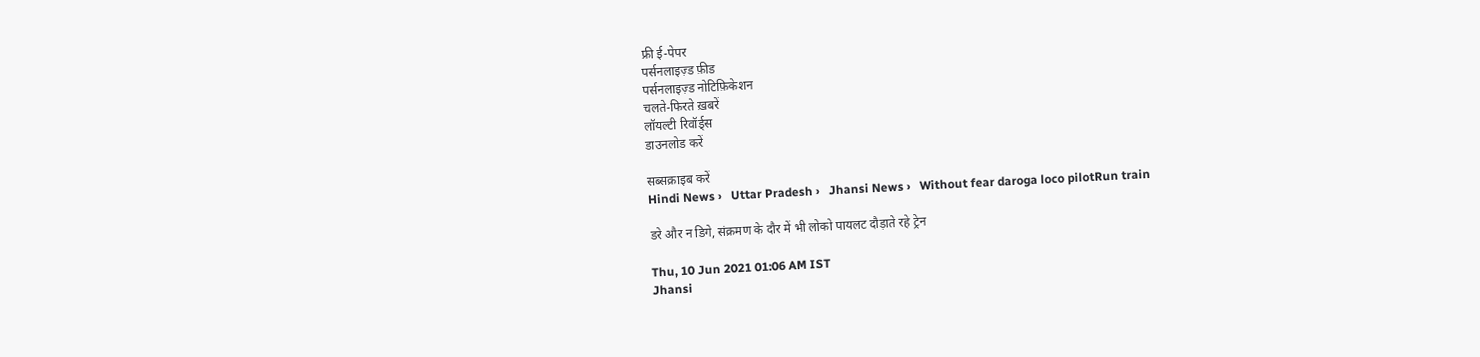फ्री ई-पेपर
पर्सनलाइज़्ड फ़ीड
पर्सनलाइज़्ड नोटिफ़िकेशन
चलते-फिरते ख़बरें
लॉयल्टी रिवॉर्ड्स
डाउनलोड करें

सब्सक्राइब करें
Hindi News ›   Uttar Pradesh ›   Jhansi News ›   Without fear daroga loco pilotRun train

डरे और न डिगे, संक्रमण के दौर में भी लोको पायलट दौड़ाते रहे ट्रेन

Thu, 10 Jun 2021 01:06 AM IST
Jhansi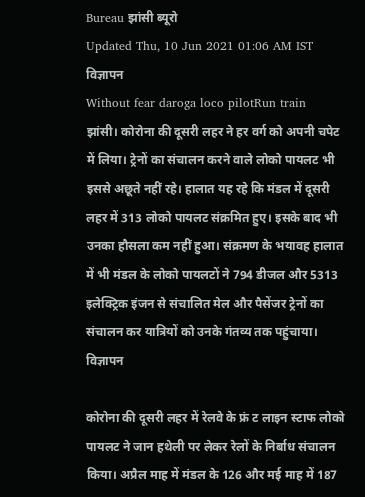Bureau झांसी ब्यूरो
Updated Thu, 10 Jun 2021 01:06 AM IST
विज्ञापन
Without fear daroga loco pilotRun train
झांसी। कोरोना की दूसरी लहर ने हर वर्ग को अपनी चपेट में लिया। ट्रेनों का संचालन करने वाले लोको पायलट भी इससे अछूते नहीं रहे। हालात यह रहे कि मंडल में दूसरी लहर में 313 लोको पायलट संक्रमित हुए। इसके बाद भी उनका हौसला कम नहीं हुआ। संक्रमण के भयावह हालात में भी मंडल के लोको पायलटों ने 794 डीजल और 5313 इलेक्ट्रिक इंजन से संचालित मेल और पैसेंजर ट्रेनों का संचालन कर यात्रियों को उनके गंतव्य तक पहुंचाया।
विज्ञापन

कोरोना की दूसरी लहर में रेलवे के फ्रं ट लाइन स्टाफ लोको पायलट ने जान हथेली पर लेकर रेलों के निर्बाध संचालन किया। अप्रैल माह में मंडल के 126 और मई माह में 187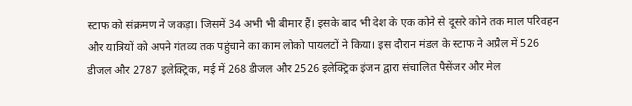स्टाफ को संक्रमण ने जकड़ा। जिसमें 34 अभी भी बीमार हैं। इसके बाद भी देश के एक कोने से दूसरे कोने तक माल परिवहन और यात्रियों को अपने गंतव्य तक पहुंचाने का काम लोको पायलटों ने किया। इस दौरान मंडल के स्टाफ ने अप्रैल में 526 डीजल और 2787 इलेक्ट्रिक, मई में 268 डीजल और 2526 इलेक्ट्रिक इंजन द्वारा संचालित पैसेंजर और मेल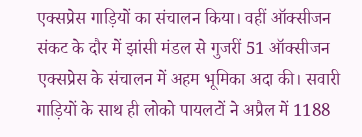एक्सप्रेस गाड़ियों का संचालन किया। वहीं ऑक्सीजन संकट के दौर में झांसी मंडल से गुजरीं 51 ऑक्सीजन एक्सप्रेस के संचालन में अहम भूमिका अदा की। सवारी गाड़ियों के साथ ही लोको पायलटों ने अप्रैल में 1188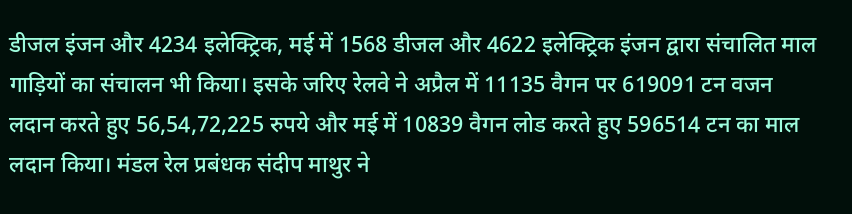डीजल इंजन और 4234 इलेक्ट्रिक, मई में 1568 डीजल और 4622 इलेक्ट्रिक इंजन द्वारा संचालित माल गाड़ियों का संचालन भी किया। इसके जरिए रेलवे ने अप्रैल में 11135 वैगन पर 619091 टन वजन लदान करते हुए 56,54,72,225 रुपये और मई में 10839 वैगन लोड करते हुए 596514 टन का माल लदान किया। मंडल रेल प्रबंधक संदीप माथुर ने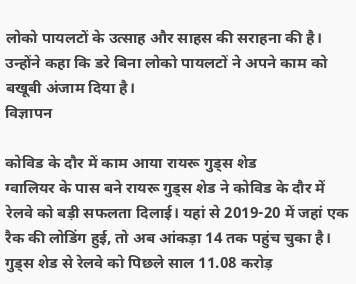लोको पायलटों के उत्साह और साहस की सराहना की है। उन्होंने कहा कि डरे बिना लोको पायलटों ने अपने काम को बखूबी अंजाम दिया है।
विज्ञापन

कोविड के दौर में काम आया रायरू गुड्स शेड
ग्वालियर के पास बने रायरू गुड्स शेड ने कोविड के दौर में रेलवे को बड़ी सफलता दिलाई। यहां से 2019-20 में जहां एक रैक की लोडिंग हुई, तो अब आंकड़ा 14 तक पहुंच चुका है। गुड्स शेड से रेलवे को पिछले साल 11.08 करोड़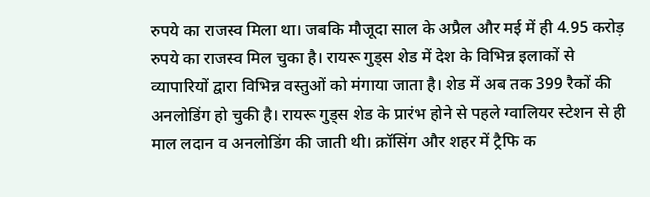रुपये का राजस्व मिला था। जबकि मौजूदा साल के अप्रैल और मई में ही 4.95 करोड़ रुपये का राजस्व मिल चुका है। रायरू गुड्स शेड में देश के विभिन्न इलाकों से व्यापारियों द्वारा विभिन्न वस्तुओं को मंगाया जाता है। शेड में अब तक 399 रैकों की अनलोडिंग हो चुकी है। रायरू गुड्स शेड के प्रारंभ होने से पहले ग्वालियर स्टेशन से ही माल लदान व अनलोडिंग की जाती थी। क्रॉसिंग और शहर में ट्रैफि क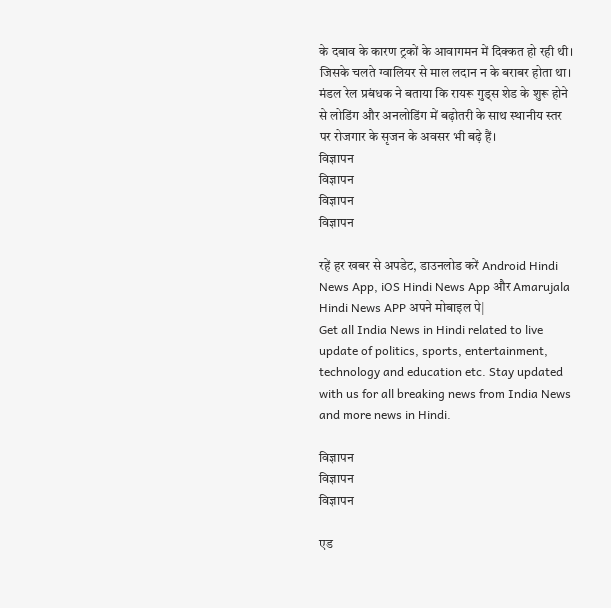के दबाव के कारण ट्रकों के आवागमन में दिक्कत हो रही थी। जिसके चलते ग्वालियर से माल लदान न के बराबर होता था। मंडल रेल प्रबंधक ने बताया कि रायरू गुड्स शेड के शुरू होने से लोडिंग और अनलोडिंग में बढ़ोतरी के साथ स्थानीय स्तर पर रोजगार के सृजन के अवसर भी बढ़े हैं।
विज्ञापन
विज्ञापन
विज्ञापन
विज्ञापन

रहें हर खबर से अपडेट, डाउनलोड करें Android Hindi News App, iOS Hindi News App और Amarujala Hindi News APP अपने मोबाइल पे|
Get all India News in Hindi related to live update of politics, sports, entertainment, technology and education etc. Stay updated with us for all breaking news from India News and more news in Hindi.

विज्ञापन
विज्ञापन
विज्ञापन

एड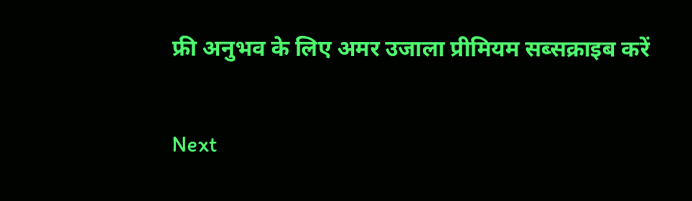फ्री अनुभव के लिए अमर उजाला प्रीमियम सब्सक्राइब करें

Next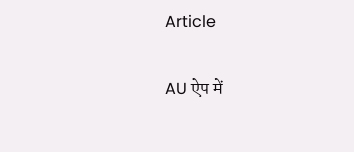Article

AU ऐप में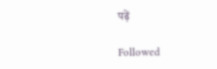पढ़ें

Followed